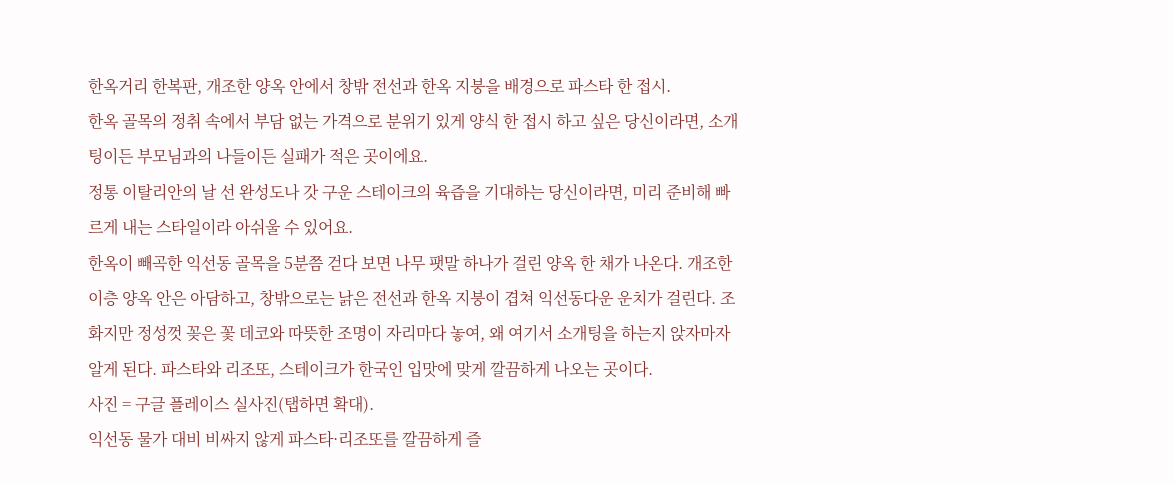한옥거리 한복판, 개조한 양옥 안에서 창밖 전선과 한옥 지붕을 배경으로 파스타 한 접시.
한옥 골목의 정취 속에서 부담 없는 가격으로 분위기 있게 양식 한 접시 하고 싶은 당신이라면, 소개팅이든 부모님과의 나들이든 실패가 적은 곳이에요.
정통 이탈리안의 날 선 완성도나 갓 구운 스테이크의 육즙을 기대하는 당신이라면, 미리 준비해 빠르게 내는 스타일이라 아쉬울 수 있어요.
한옥이 빼곡한 익선동 골목을 5분쯤 걷다 보면 나무 팻말 하나가 걸린 양옥 한 채가 나온다. 개조한 이층 양옥 안은 아담하고, 창밖으로는 낡은 전선과 한옥 지붕이 겹쳐 익선동다운 운치가 걸린다. 조화지만 정성껏 꽂은 꽃 데코와 따뜻한 조명이 자리마다 놓여, 왜 여기서 소개팅을 하는지 앉자마자 알게 된다. 파스타와 리조또, 스테이크가 한국인 입맛에 맞게 깔끔하게 나오는 곳이다.
사진 = 구글 플레이스 실사진(탭하면 확대).
익선동 물가 대비 비싸지 않게 파스타·리조또를 깔끔하게 즐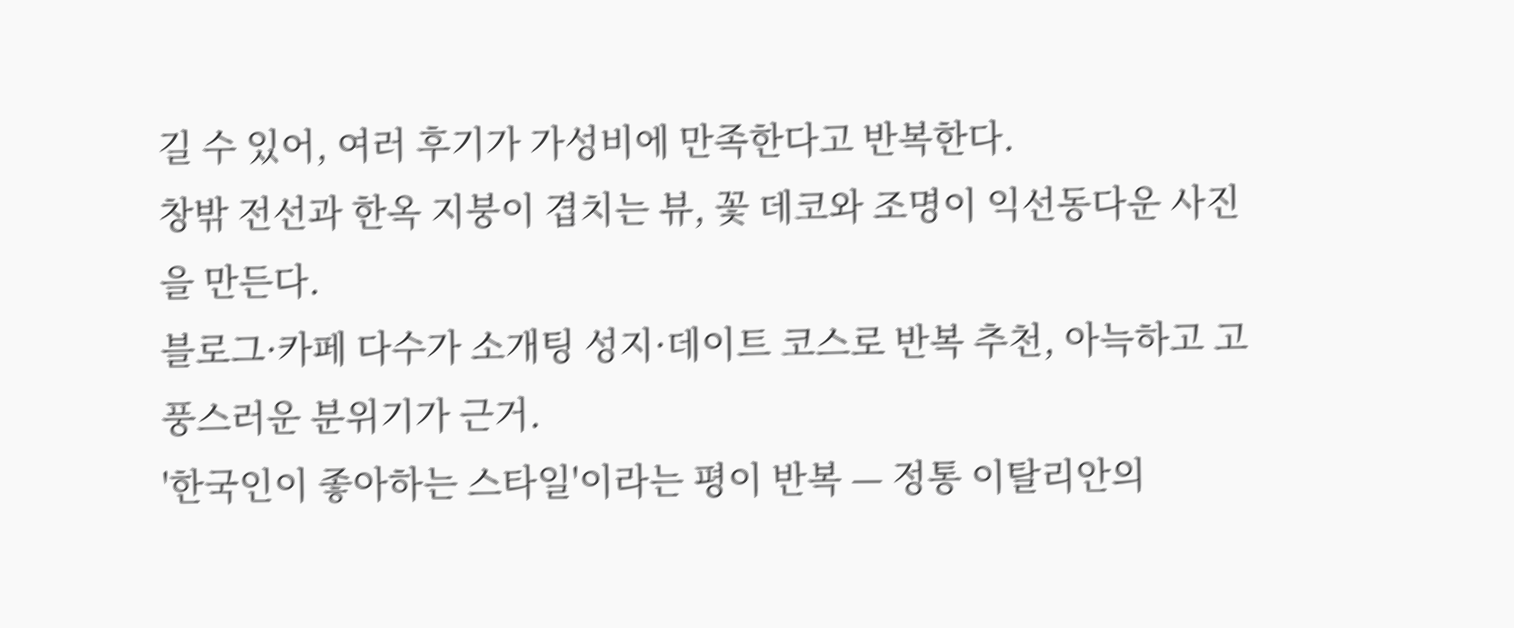길 수 있어, 여러 후기가 가성비에 만족한다고 반복한다.
창밖 전선과 한옥 지붕이 겹치는 뷰, 꽃 데코와 조명이 익선동다운 사진을 만든다.
블로그·카페 다수가 소개팅 성지·데이트 코스로 반복 추천, 아늑하고 고풍스러운 분위기가 근거.
'한국인이 좋아하는 스타일'이라는 평이 반복 — 정통 이탈리안의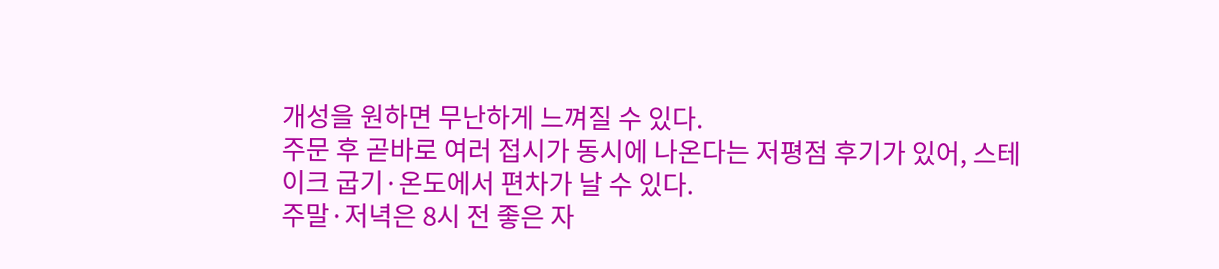개성을 원하면 무난하게 느껴질 수 있다.
주문 후 곧바로 여러 접시가 동시에 나온다는 저평점 후기가 있어, 스테이크 굽기·온도에서 편차가 날 수 있다.
주말·저녁은 8시 전 좋은 자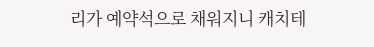리가 예약석으로 채워지니 캐치테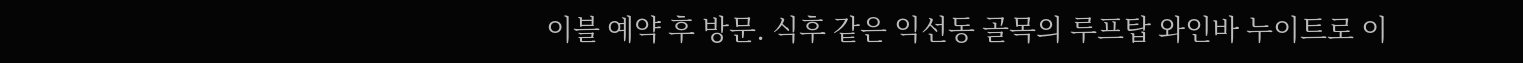이블 예약 후 방문. 식후 같은 익선동 골목의 루프탑 와인바 누이트로 이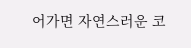어가면 자연스러운 코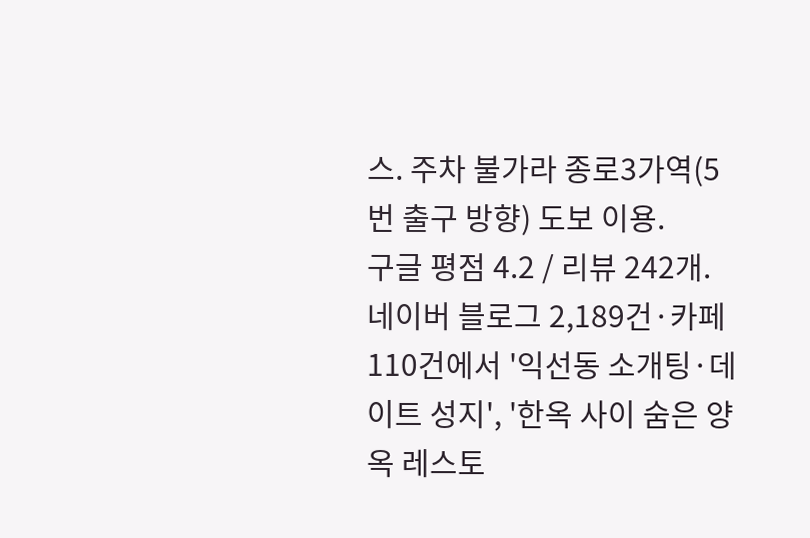스. 주차 불가라 종로3가역(5번 출구 방향) 도보 이용.
구글 평점 4.2 / 리뷰 242개. 네이버 블로그 2,189건·카페 110건에서 '익선동 소개팅·데이트 성지', '한옥 사이 숨은 양옥 레스토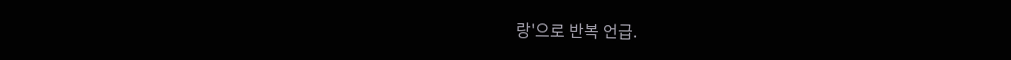랑'으로 반복 언급.